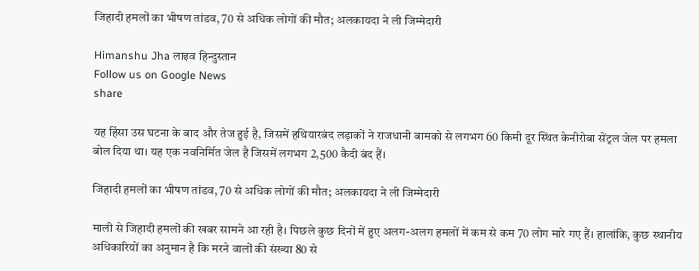जिहादी हमलों का भीषण तांडव, 70 से अधिक लोगों की मौत; अलकायदा ने ली जिम्मेदारी

Himanshu Jha लाइव हिन्दुस्तान
Follow us on Google News
share

यह हिंसा उस घटना के बाद और तेज हुई है, जिसमें हथियारबंद लड़ाकों ने राजधानी बामको से लगभग 60 किमी दूर स्थित केनीरोबा सेंट्रल जेल पर हमला बोल दिया था। यह एक नवनिर्मित जेल है जिसमें लगभग 2,500 कैदी बंद हैं।

जिहादी हमलों का भीषण तांडव, 70 से अधिक लोगों की मौत; अलकायदा ने ली जिम्मेदारी

माली से जिहादी हमलों की खबर सामने आ रही है। पिछले कुछ दिनों में हुए अलग-अलग हमलों में कम से कम 70 लोग मारे गए हैं। हालांकि, कुछ स्थानीय अधिकारियों का अनुमान है कि मरने वालों की संख्या 80 से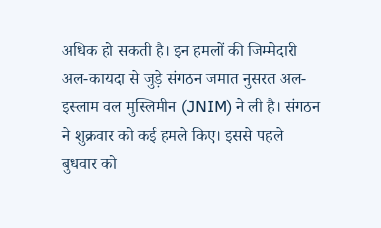अधिक हो सकती है। इन हमलों की जिम्मेदारी अल-कायदा से जुड़े संगठन जमात नुसरत अल-इस्लाम वल मुस्लिमीन (JNIM) ने ली है। संगठन ने शुक्रवार को कई हमले किए। इससे पहले बुधवार को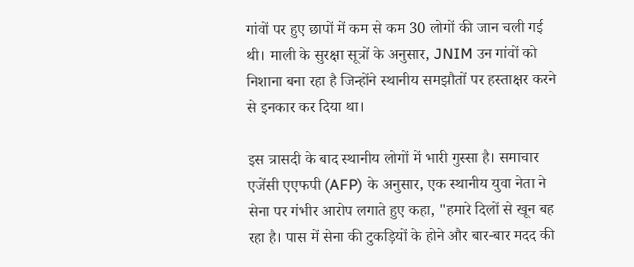गांवों पर हुए छापों में कम से कम 30 लोगों की जान चली गई थी। माली के सुरक्षा सूत्रों के अनुसार, JNIM उन गांवों को निशाना बना रहा है जिन्होंने स्थानीय समझौतों पर हस्ताक्षर करने से इनकार कर दिया था।

इस त्रासदी के बाद स्थानीय लोगों में भारी गुस्सा है। समाचार एजेंसी एएफपी (AFP) के अनुसार, एक स्थानीय युवा नेता ने सेना पर गंभीर आरोप लगाते हुए कहा, "हमारे दिलों से खून बह रहा है। पास में सेना की टुकड़ियों के होने और बार-बार मदद की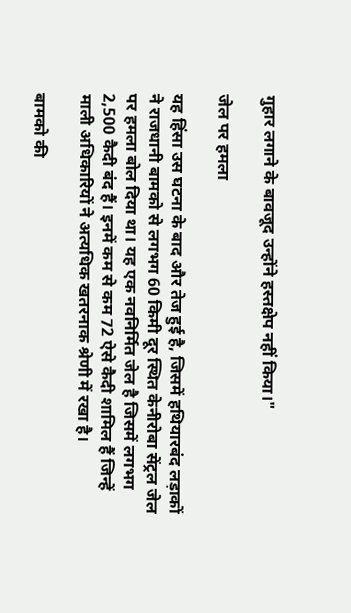गुहार लगाने के बावजूद उन्होंने हस्तक्षेप नहीं किया।"

जेल पर हमला

यह हिंसा उस घटना के बाद और तेज हुई है, जिसमें हथियारबंद लड़ाकों ने राजधानी बामको से लगभग 60 किमी दूर स्थित केनीरोबा सेंट्रल जेल पर हमला बोल दिया था। यह एक नवनिर्मित जेल है जिसमें लगभग 2,500 कैदी बंद हैं। इनमें कम से कम 72 ऐसे कैदी शामिल हैं जिन्हें माली अधिकारियों ने अत्यधिक खतरनाक श्रेणी में रखा है।

बामको की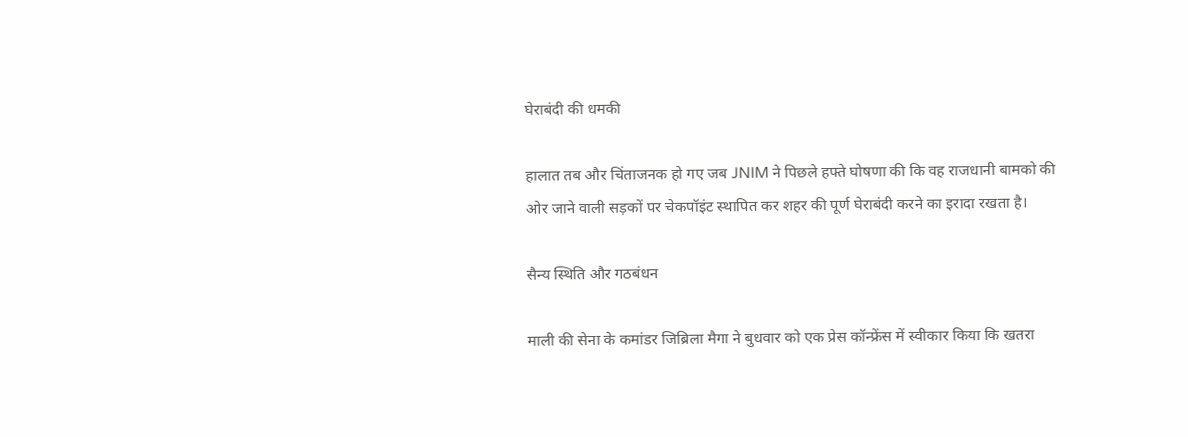घेराबंदी की धमकी

हालात तब और चिंताजनक हो गए जब JNIM ने पिछले हफ्ते घोषणा की कि वह राजधानी बामको की ओर जाने वाली सड़कों पर चेकपॉइंट स्थापित कर शहर की पूर्ण घेराबंदी करने का इरादा रखता है।

सैन्य स्थिति और गठबंधन

माली की सेना के कमांडर जिब्रिला मैगा ने बुधवार को एक प्रेस कॉन्फ्रेंस में स्वीकार किया कि खतरा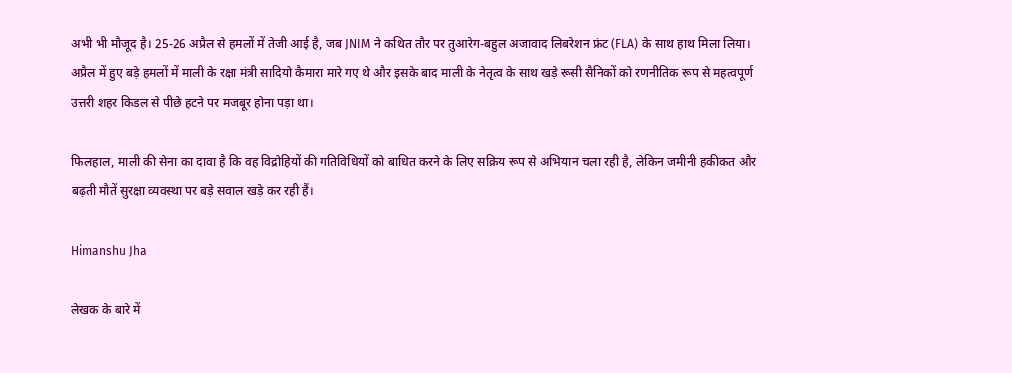अभी भी मौजूद है। 25-26 अप्रैल से हमलों में तेजी आई है, जब JNIM ने कथित तौर पर तुआरेग-बहुल अजावाद लिबरेशन फ्रंट (FLA) के साथ हाथ मिला लिया। अप्रैल में हुए बड़े हमलों में माली के रक्षा मंत्री सादियो कैमारा मारे गए थे और इसके बाद माली के नेतृत्व के साथ खड़े रूसी सैनिकों को रणनीतिक रूप से महत्वपूर्ण उत्तरी शहर किडल से पीछे हटने पर मजबूर होना पड़ा था।

फिलहाल, माली की सेना का दावा है कि वह विद्रोहियों की गतिविधियों को बाधित करने के लिए सक्रिय रूप से अभियान चला रही है, लेकिन जमीनी हकीकत और बढ़ती मौतें सुरक्षा व्यवस्था पर बड़े सवाल खड़े कर रही हैं।

Himanshu Jha

लेखक के बारे में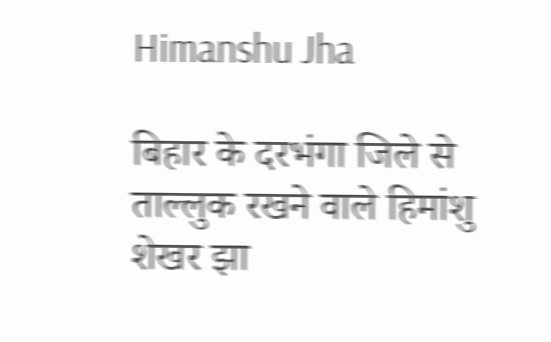Himanshu Jha

बिहार के दरभंगा जिले से ताल्लुक रखने वाले हिमांशु शेखर झा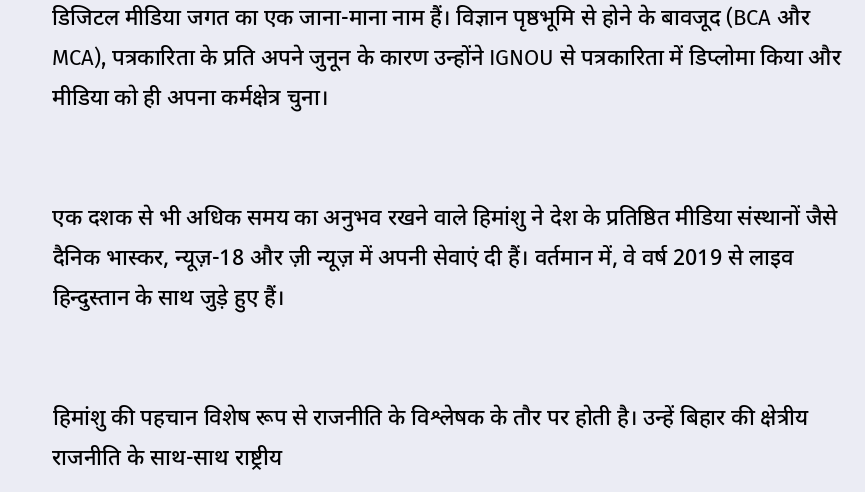डिजिटल मीडिया जगत का एक जाना-माना नाम हैं। विज्ञान पृष्ठभूमि से होने के बावजूद (BCA और MCA), पत्रकारिता के प्रति अपने जुनून के कारण उन्होंने IGNOU से पत्रकारिता में डिप्लोमा किया और मीडिया को ही अपना कर्मक्षेत्र चुना।


एक दशक से भी अधिक समय का अनुभव रखने वाले हिमांशु ने देश के प्रतिष्ठित मीडिया संस्थानों जैसे दैनिक भास्कर, न्यूज़-18 और ज़ी न्यूज़ में अपनी सेवाएं दी हैं। वर्तमान में, वे वर्ष 2019 से लाइव हिन्दुस्तान के साथ जुड़े हुए हैं।


हिमांशु की पहचान विशेष रूप से राजनीति के विश्लेषक के तौर पर होती है। उन्हें बिहार की क्षेत्रीय राजनीति के साथ-साथ राष्ट्रीय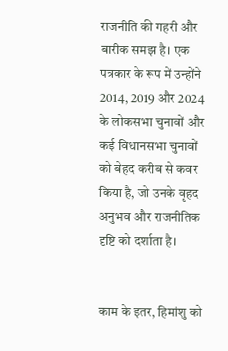राजनीति की गहरी और बारीक समझ है। एक पत्रकार के रूप में उन्होंने 2014, 2019 और 2024 के लोकसभा चुनावों और कई विधानसभा चुनावों को बेहद करीब से कवर किया है, जो उनके वृहद अनुभव और राजनीतिक दृष्टि को दर्शाता है।


काम के इतर, हिमांशु को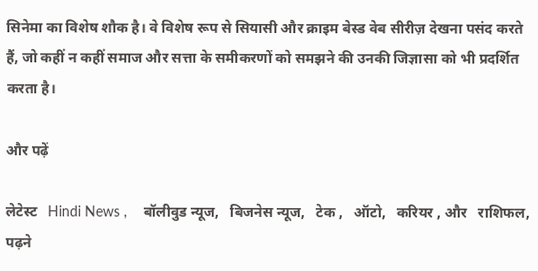सिनेमा का विशेष शौक है। वे विशेष रूप से सियासी और क्राइम बेस्ड वेब सीरीज़ देखना पसंद करते हैं, जो कहीं न कहीं समाज और सत्ता के समीकरणों को समझने की उनकी जिज्ञासा को भी प्रदर्शित करता है।

और पढ़ें

लेटेस्ट   Hindi News ,    बॉलीवुड न्यूज,   बिजनेस न्यूज,   टेक ,   ऑटो,   करियर , और   राशिफल, पढ़ने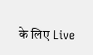के लिए Live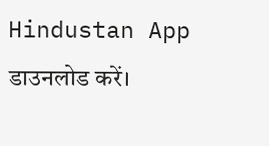Hindustan App डाउनलोड करें।